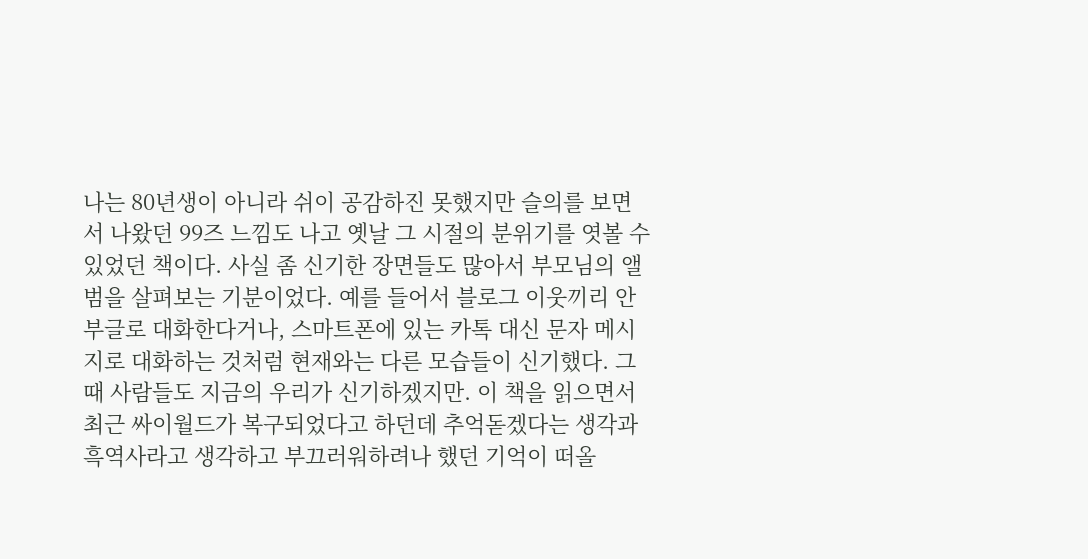나는 80년생이 아니라 쉬이 공감하진 못했지만 슬의를 보면서 나왔던 99즈 느낌도 나고 옛날 그 시절의 분위기를 엿볼 수 있었던 책이다. 사실 좀 신기한 장면들도 많아서 부모님의 앨범을 살펴보는 기분이었다. 예를 들어서 블로그 이웃끼리 안부글로 대화한다거나, 스마트폰에 있는 카톡 대신 문자 메시지로 대화하는 것처럼 현재와는 다른 모습들이 신기했다. 그 때 사람들도 지금의 우리가 신기하겠지만. 이 책을 읽으면서 최근 싸이월드가 복구되었다고 하던데 추억돋겠다는 생각과 흑역사라고 생각하고 부끄러워하려나 했던 기억이 떠올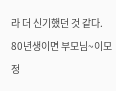라 더 신기했던 것 같다. 80년생이면 부모님~이모 정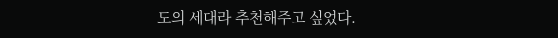도의 세대라 추천해주고 싶었다.